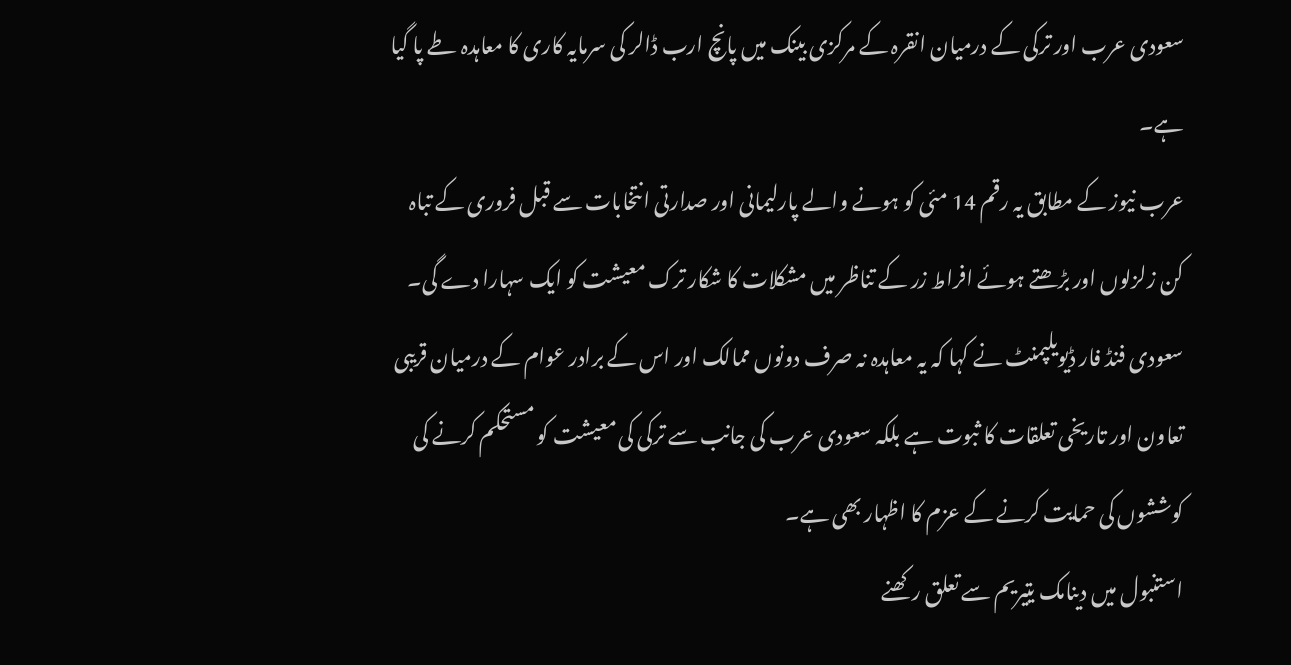سعودی عرب اور ترکی کے درمیان انقرہ کے مرکزی بینک میں پانچ ارب ڈالر کی سرمایہ کاری کا معاہدہ طے پا گیا ہے۔
عرب نیوز کے مطابق یہ رقم 14 مئی کو ہونے والے پارلیمانی اور صدارتی انتخابات سے قبل فروری کے تباہ کن زلزلوں اور بڑھتے ہوئے افراط زر کے تناظر میں مشکلات کا شکار ترک معیشت کو ایک سہارا دے گی۔
سعودی فنڈ فار ڈیویلپمنٹ نے کہا کہ یہ معاہدہ نہ صرف دونوں ممالک اور اس کے برادر عوام کے درمیان قریبی تعاون اور تاریخی تعلقات کا ثبوت ہے بلکہ سعودی عرب کی جانب سے ترکی کی معیشت کو مستحکم کرنے کی کوششوں کی حمایت کرنے کے عزم کا اظہار بھی ہے۔
استنبول میں دینامک یتیریم سے تعلق رکھنے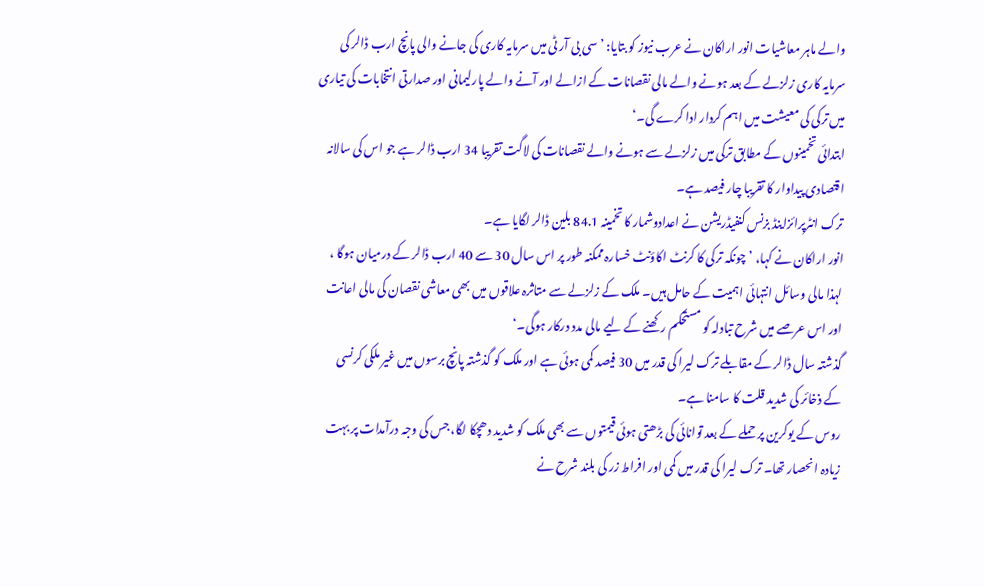والے ماہر معاشیات انور اراکان نے عرب نیوز کو بتایا: ’سی بی آر ٹی میں سرمایہ کاری کی جانے والی پانچ ارب ڈالر کی سرمایہ کاری زلزلے کے بعد ہونے والے مالی نقصانات کے ازالے اور آنے والے پارلیمانی اور صدارتی انتخابات کی تیاری میں ترکی کی معیشت میں اہم کردار ادا کرے گی۔‘
ابتدائی تخمینوں کے مطابق ترکی میں زلزلے سے ہونے والے نقصانات کی لاگت تقریبا 34 ارب ڈالر ہے جو اس کی سالانہ اقتصادی پیداوار کا تقریبا چار فیصد ہے۔
ترک انٹرپرائزاینڈ بزنس کنفیڈریشن نے اعدادوشمار کا تخمینہ 84.1 بلین ڈالر لگایا ہے۔
انور اراکان نے کہا، ’چونکہ ترکی کا کرنٹ اکاؤنٹ خسارہ ممکنہ طور پر اس سال 30 سے 40 ارب ڈالر کے درمیان ہوگا ، لہذا مالی وسائل انتہائی اہمیت کے حامل ہیں۔ ملک کے زلزلے سے متاثرہ علاقوں میں بھی معاشی نقصان کی مالی اعانت اور اس عرصے میں شرح تبادلہ کو مستحکم رکھنے کے لیے مالی مدد درکار ہوگی۔‘
گذشتہ سال ڈالر کے مقابلے ترک لیرا کی قدر میں 30 فیصد کمی ہوئی ہے اور ملک کو گذشتہ پانچ برسوں میں غیر ملکی کرنسی کے ذخائر کی شدید قلت کا سامنا ہے۔
روس کے یوکرین پر حملے کے بعد توانائی کی بڑھتی ہوئی قیمتوں سے بھی ملک کو شدید دھچکا لگا، جس کی وجہ درآمدات پر بہت زیادہ انحصار تھا۔ ترک لیرا کی قدر میں کمی اور افراط زر کی بلند شرح نے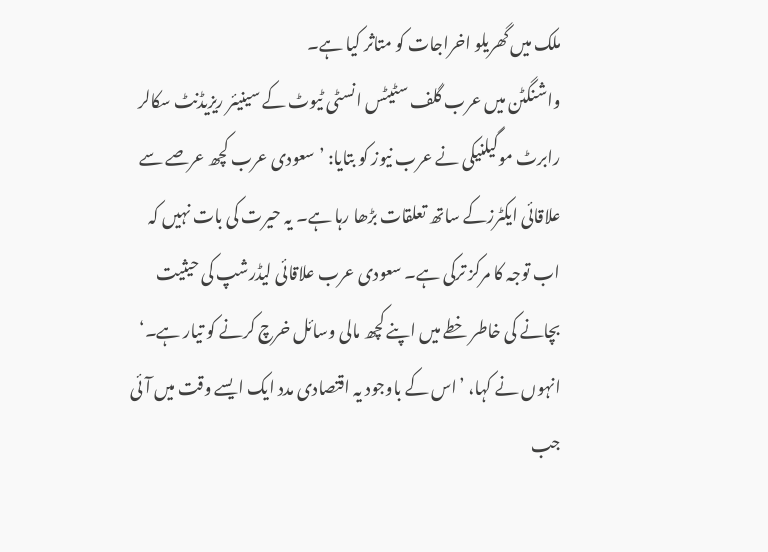ملک میں گھریلو اخراجات کو متاثر کیا ہے۔
واشنگٹن میں عرب گلف سٹیٹس انسٹی ٹیوٹ کے سینیئر ریزیڈنٹ سکالر رابرٹ موگیلنیکی نے عرب نیوز کو بتایا: ’سعودی عرب کچھ عرصے سے علاقائی ایکٹرزکے ساتھ تعلقات بڑھا رہا ہے۔ یہ حیرت کی بات نہیں کہ اب توجہ کا مرکز ترکی ہے۔ سعودی عرب علاقائی لیڈرشپ کی حیثیت بچانے کی خاطر خطے میں اپنے کچھ مالی وسائل خرچ کرنے کو تیار ہے۔‘
انہوں نے کہا، ’اس کے باوجود یہ اقتصادی مدد ایک ایسے وقت میں آئی جب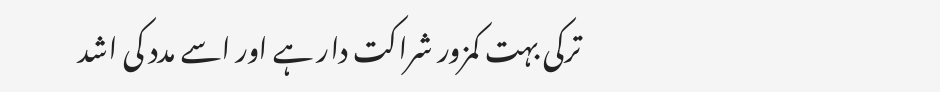ترکی بہت کمزور شراکت دار ہے اور اسے مدد کی اشد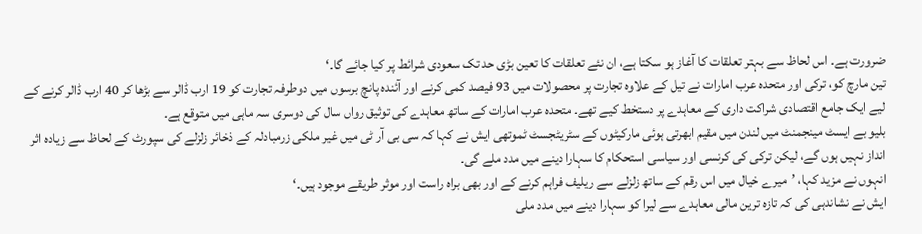ضرورت ہے۔ اس لحاظ سے بہتر تعلقات کا آغاز ہو سکتا ہے، ان نئے تعلقات کا تعین بڑی حد تک سعودی شرائط پر کیا جائے گا۔‘
تین مارچ کو، ترکی اور متحدہ عرب امارات نے تیل کے علاوہ تجارت پر محصولات میں 93 فیصد کمی کرنے اور آئندہ پانچ برسوں میں دوطرفہ تجارت کو 19 ارب ڈالر سے بڑھا کر 40 ارب ڈالر کرنے کے لیے ایک جامع اقتصادی شراکت داری کے معاہدے پر دستخط کیے تھے۔ متحدہ عرب امارات کے ساتھ معاہدے کی توثیق رواں سال کی دوسری سہ ماہی میں متوقع ہے۔
بلیو بے ایسٹ مینجمنٹ میں لندن میں مقیم ابھرتی ہوئی مارکیٹوں کے سٹریٹجسٹ ٹموتھی ایش نے کہا کہ سی بی آر ٹی میں غیر ملکی زرمبادلہ کے ذخائر زلزلے کی سپورٹ کے لحاظ سے زیادہ اثر انداز نہیں ہوں گے، لیکن ترکی کی کرنسی اور سیاسی استحکام کا سہارا دینے میں مدد ملے گی۔
انہوں نے مزید کہا، ’میرے خیال میں اس رقم کے ساتھ زلزلے سے ریلیف فراہم کرنے کے اور بھی براہ راست اور موثر طریقے موجود ہیں۔‘
ایش نے نشاندہی کی کہ تازہ ترین مالی معاہدے سے لیرا کو سہارا دینے میں مدد ملی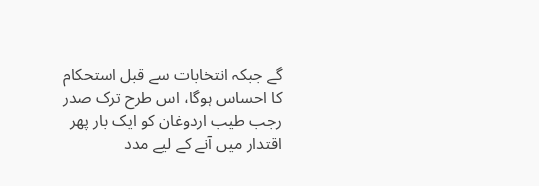گے جبکہ انتخابات سے قبل استحکام کا احساس ہوگا، اس طرح ترک صدر رجب طیب اردوغان کو ایک بار پھر اقتدار میں آنے کے لیے مدد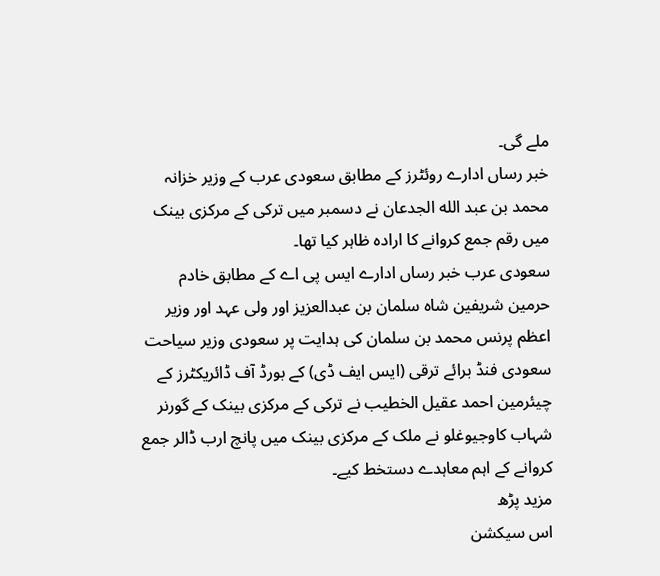ملے گی۔
خبر رساں ادارے روئٹرز کے مطابق سعودی عرب کے وزیر خزانہ محمد بن عبد الله الجدعان نے دسمبر میں ترکی کے مرکزی بینک میں رقم جمع کروانے کا ارادہ ظاہر کیا تھا۔
سعودی عرب خبر رساں ادارے ایس پی اے کے مطابق خادم حرمین شریفین شاہ سلمان بن عبدالعزیز اور ولی عہد اور وزیر اعظم پرنس محمد بن سلمان کی ہدایت پر سعودی وزیر سیاحت سعودی فنڈ برائے ترقی (ایس ایف ڈی) کے بورڈ آف ڈائریکٹرز کے چیئرمین احمد عقیل الخطیب نے ترکی کے مرکزی بینک کے گورنر شہاب کاوجیوغلو نے ملک کے مرکزی بینک میں پانچ ارب ڈالر جمع کروانے کے اہم معاہدے دستخط کیے۔
مزید پڑھ
اس سیکشن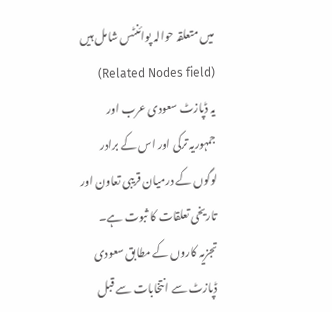میں متعلقہ حوالہ پوائنٹس شامل ہیں (Related Nodes field)
یہ ڈپازٹ سعودی عرب اور جمہوریہ ترکی اور اس کے برادر لوگوں کے درمیان قریبی تعاون اور تاریخی تعلقات کا ثبوت ہے۔
تجزیہ کاروں کے مطابق سعودی ڈپازٹ سے انتخابات سے قبل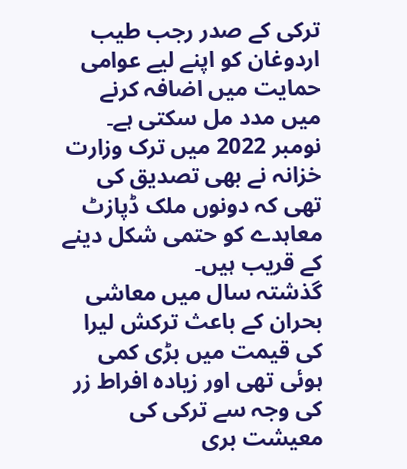ترکی کے صدر رجب طیب اردوغان کو اپنے لیے عوامی حمایت میں اضافہ کرنے میں مدد مل سکتی ہے۔
نومبر 2022 میں ترک وزارت خزانہ نے بھی تصدیق کی تھی کہ دونوں ملک ڈپازٹ معاہدے کو حتمی شکل دینے کے قریب ہیں۔
گذشتہ سال میں معاشی بحران کے باعث ترکش لیرا کی قیمت میں بڑی کمی ہوئی تھی اور زیادہ افراط زر کی وجہ سے ترکی کی معیشت بری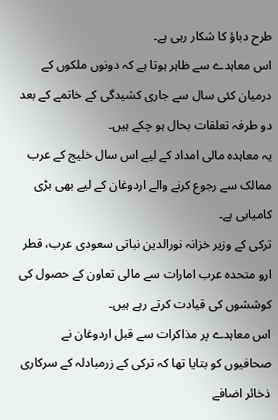طرح دباؤ کا شکار رہی ہے۔
اس معاہدے سے ظاہر ہوتا ہے کہ دونوں ملکوں کے درمیان کئی سال سے جاری کشیدگی کے خاتمے کے بعد دو طرفہ تعلقات بحال ہو چکے ہیں۔
یہ معاہدہ مالی امداد کے لیے اس سال خلیج کے عرب ممالک سے رجوع کرنے والے اردوغان کے لیے بھی بڑی کامیابی ہے۔
ترکی کے وزیر خزانہ نورالدین نباتی سعودی عرب، قطر ارو متحدہ عرب امارات سے مالی تعاون کے حصول کی کوششوں کی قیادت کرتے رہے ہیں۔
اس معاہدے پر مذاکرات سے قبل اردوغان نے صحافیوں کو بتایا تھا کہ ترکی کے زرمبادلہ کے سرکاری ذخائر اضافے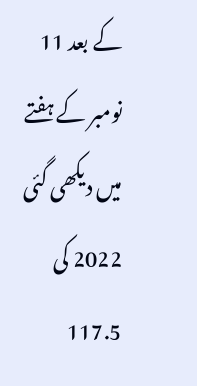کے بعد 11 نومبر کے ہفتے میں دیکھی گئی 2022 کی 117.5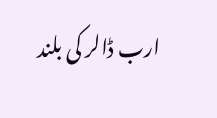ارب ڈالر کی بلند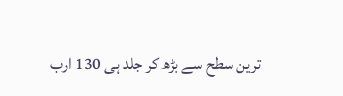ترین سطح سے بڑھ کر جلد ہی 130 ارب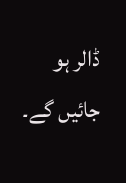ڈالر ہو جائیں گے۔